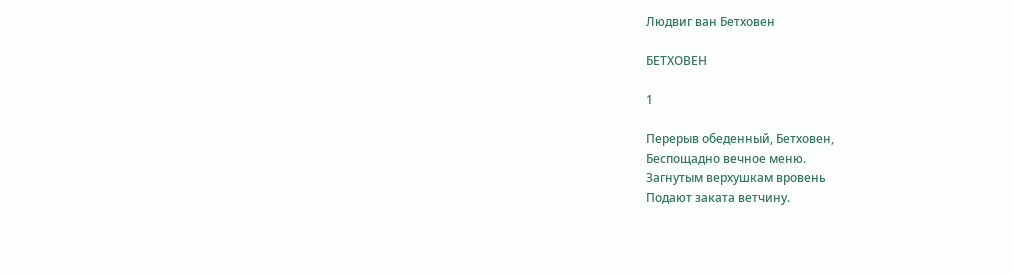Людвиг ван Бетховен

БЕТХОВЕН

1

Перерыв обеденный, Бетховен,
Беспощадно вечное меню.
Загнутым верхушкам вровень
Подают заката ветчину.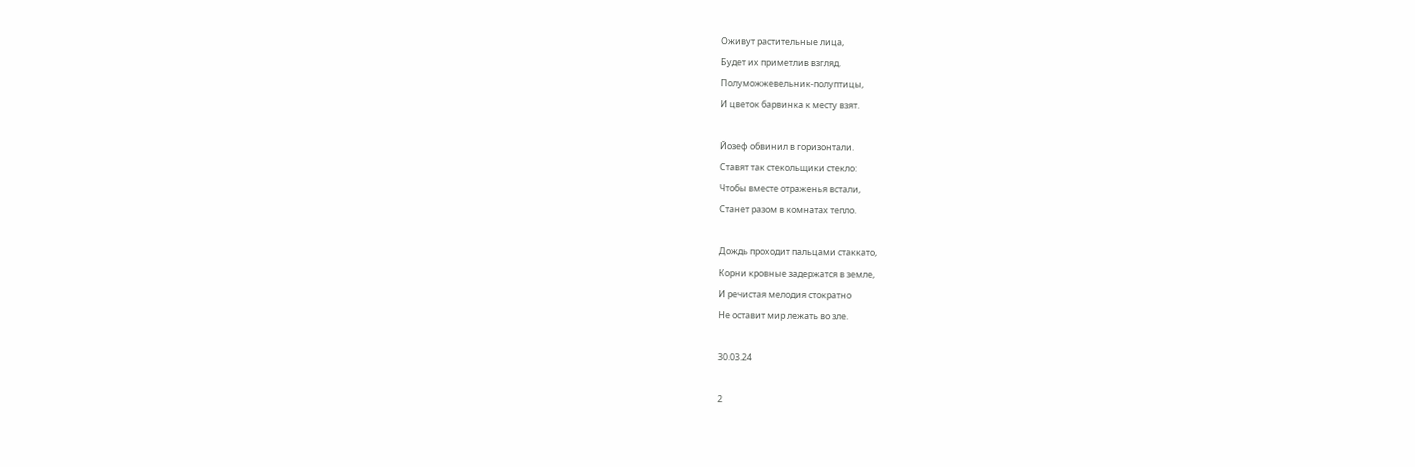Оживут растительные лица,
Будет их приметлив взгляд.
Полуможжевельник-полуптицы,
И цветок барвинка к месту взят.

Йозеф обвинил в горизонтали.
Ставят так стекольщики стекло:
Чтобы вместе отраженья встали,
Станет разом в комнатах тепло.

Дождь проходит пальцами стаккато,
Корни кровные задержатся в земле,
И речистая мелодия стократно
Не оставит мир лежать во зле.

30.03.24

2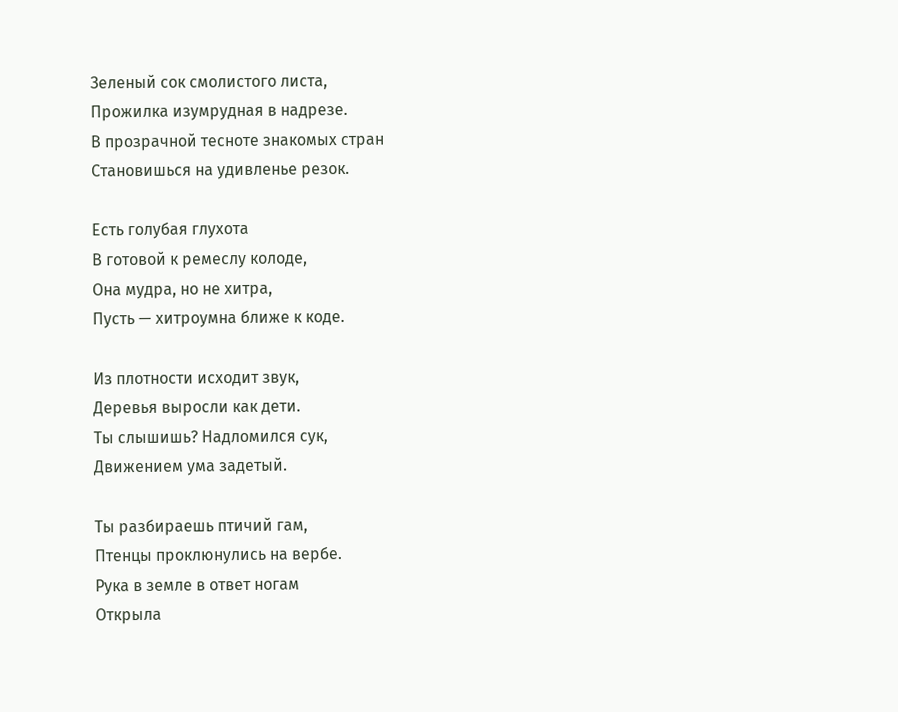Зеленый сок смолистого листа,
Прожилка изумрудная в надрезе.
В прозрачной тесноте знакомых стран
Становишься на удивленье резок.

Есть голубая глухота
В готовой к ремеслу колоде,
Она мудра, но не хитра,
Пусть — хитроумна ближе к коде.

Из плотности исходит звук,
Деревья выросли как дети.
Ты слышишь? Надломился сук,
Движением ума задетый.

Ты разбираешь птичий гам,
Птенцы проклюнулись на вербе.
Рука в земле в ответ ногам
Открыла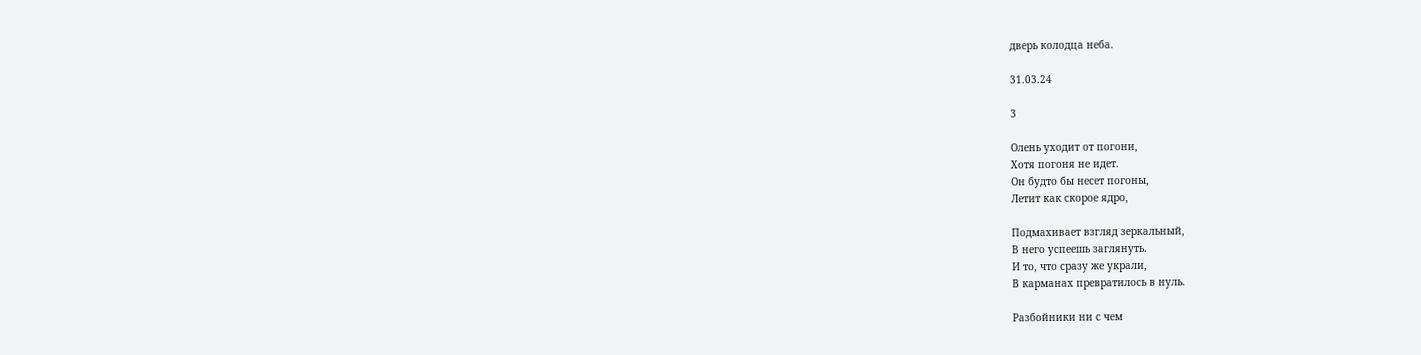дверь колодца неба.

31.03.24

3

Олень уходит от погони,
Хотя погоня не идет.
Он будто бы несет погоны,
Летит как скорое ядро,

Подмахивает взгляд зеркальный,
В него успеешь заглянуть.
И то, что сразу же украли,
В карманах превратилось в нуль.

Разбойники ни с чем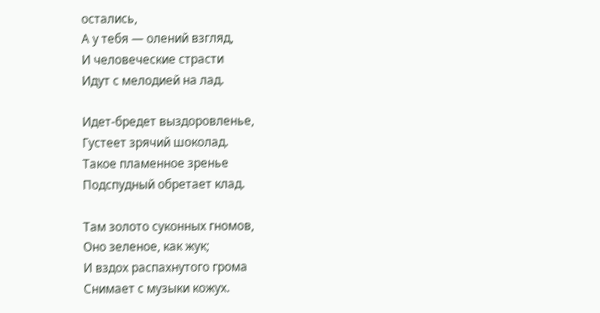остались,
А у тебя — олений взгляд,
И человеческие страсти
Идут с мелодией на лад.

Идет-бредет выздоровленье,
Густеет зрячий шоколад.
Такое пламенное зренье
Подспудный обретает клад.

Там золото суконных гномов,
Оно зеленое, как жук;
И вздох распахнутого грома
Снимает с музыки кожух.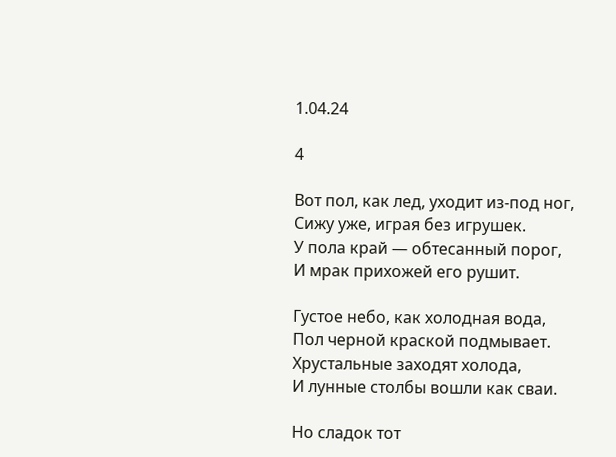1.04.24

4

Вот пол, как лед, уходит из-под ног,
Сижу уже, играя без игрушек.
У пола край — обтесанный порог,
И мрак прихожей его рушит.

Густое небо, как холодная вода,
Пол черной краской подмывает.
Хрустальные заходят холода,
И лунные столбы вошли как сваи.

Но сладок тот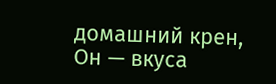домашний крен,
Он — вкуса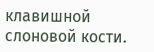клавишной слоновой кости.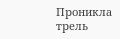Проникла трель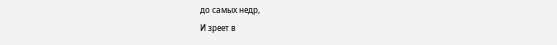до самых недр,
И зреет в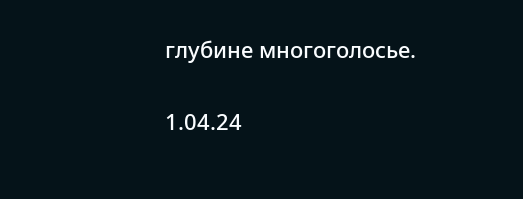глубине многоголосье.

1.04.24